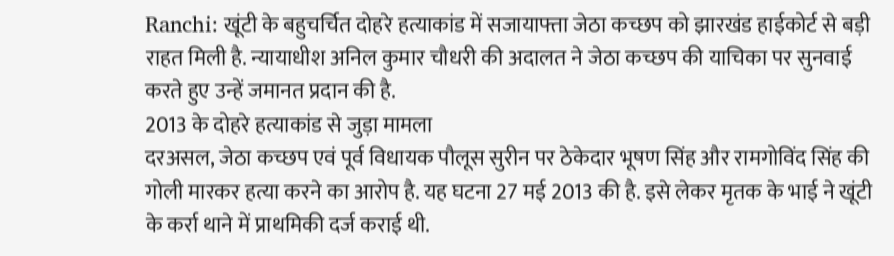Ranchi: खूंटी के बहुचर्चित दोहरे हत्याकांड में सजायाफ्ता जेठा कच्छप को झारखंड हाईकोर्ट से बड़ी राहत मिली है. न्यायाधीश अनिल कुमार चौधरी की अदालत ने जेठा कच्छप की याचिका पर सुनवाई करते हुए उन्हें जमानत प्रदान की है.
2013 के दोहरे हत्याकांड से जुड़ा मामला
दरअसल, जेठा कच्छप एवं पूर्व विधायक पौलूस सुरीन पर ठेकेदार भूषण सिंह और रामगोविंद सिंह की गोली मारकर हत्या करने का आरोप है. यह घटना 27 मई 2013 की है. इसे लेकर मृतक के भाई ने खूंटी के कर्रा थाने में प्राथमिकी दर्ज कराई थी.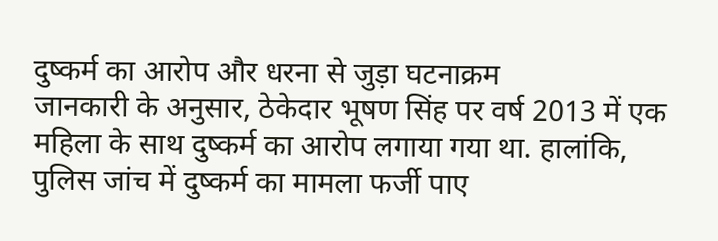दुष्कर्म का आरोप और धरना से जुड़ा घटनाक्रम
जानकारी के अनुसार, ठेकेदार भूषण सिंह पर वर्ष 2013 में एक महिला के साथ दुष्कर्म का आरोप लगाया गया था. हालांकि, पुलिस जांच में दुष्कर्म का मामला फर्जी पाए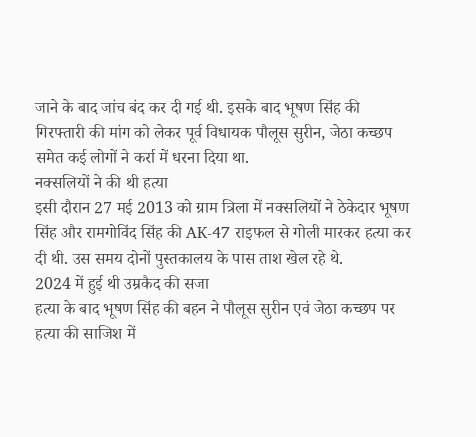जाने के बाद जांच बंद कर दी गई थी. इसके बाद भूषण सिंह की गिरफ्तारी की मांग को लेकर पूर्व विधायक पौलूस सुरीन, जेठा कच्छप समेत कई लोगों ने कर्रा में धरना दिया था.
नक्सलियों ने की थी हत्या
इसी दौरान 27 मई 2013 को ग्राम त्रिला में नक्सलियों ने ठेकेदार भूषण सिंह और रामगोविंद सिंह की AK-47 राइफल से गोली मारकर हत्या कर दी थी. उस समय दोनों पुस्तकालय के पास ताश खेल रहे थे.
2024 में हुई थी उम्रकैद की सजा
हत्या के बाद भूषण सिंह की बहन ने पौलूस सुरीन एवं जेठा कच्छप पर हत्या की साजिश में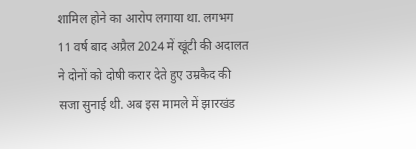शामिल होने का आरोप लगाया था. लगभग 11 वर्ष बाद अप्रैल 2024 में खूंटी की अदालत ने दोनों को दोषी करार देते हुए उम्रकैद की सजा सुनाई थी. अब इस मामले में झारखंड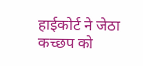हाईकोर्ट ने जेठा कच्छप को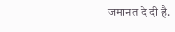जमानत दे दी है.